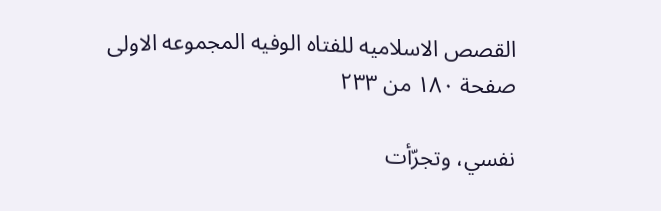القصص الاسلامیه للفتاه الوفیه المجموعه الاولی
صفحة ١٨٠ من ٢٣٣

نفسي، وتجرّأت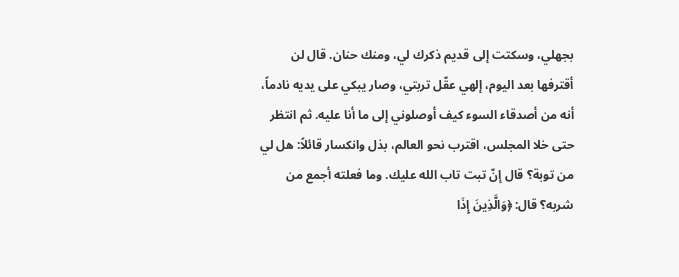بجهلي، وسكتت إلى قديم ذكرك لي، ومنك حنان. قال لن أقترفها بعد اليوم، إلهي عقّل تربتي، وصار يبكي على يديه نادماً، أنه من أصدقاء السوء كيف أوصلوني إلى ما أنا عليه. ثم انتظر حتى خلا المجلس، اقترب نحو العالم، بذل وانكسار قائلاً: هل لي من توبة؟ قال إنّ تبت تاب الله عليك. وما فعلته أجمع من شربه؟ قال: ﴿وَالَّذِينَ إِذَا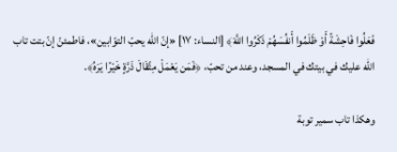فَعَلُوا فَاحِشَةً أَوْ ظَلَمُوا أَنفُسَهُمْ ذَكَرُوا اللَّهَ﴾ [النساء: ١٧] «إنّ الله يحبّ التوّابين»، فاطمئنّ إنّ بتت تاب الله عليك في بيتك في المسجد، وعند من تحبّ، ﴿فَمَن يَعْمَلْ مِثْقَالَ ذَرَّةٍ خَيْرًا يَرَهُ﴾.

وهكذا تاب سمير توبة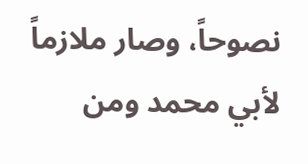نصوحاً، وصار ملازماً لأبي محمد ومن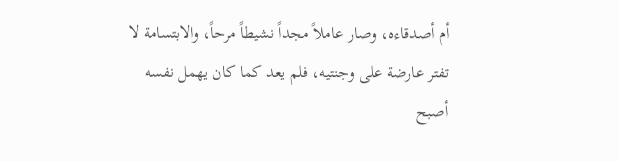أم أصدقاءه، وصار عاملاً مجداً نشيطاً مرحاً، والابتسامة لا تفتر عارضة على وجنتيه، فلم يعد كما كان يهمل نفسه أصبح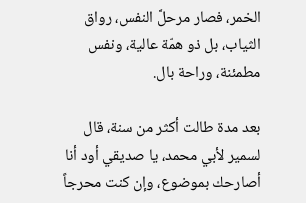الخمر، فصار مرحلَّ النفس، رواق الثياب، بل ذو همّة عالية، ونفس مطمئنة، وراحة بال.

بعد مدة طالت أكثر من سنة، قال لسمير لأبي محمد، يا صديقي أود أنا أصارحك بموضوع، وإن كنت محرجاً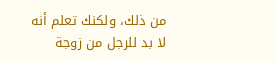من ذلك، ولكنك تعلم أنه لا بد للرجل من زوجة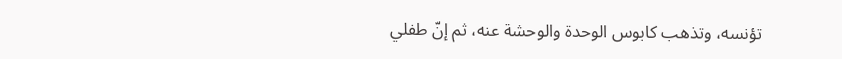تؤنسه، وتذهب كابوس الوحدة والوحشة عنه، ثم إنّ طفلي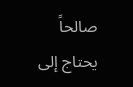صالحاً يحتاج إلى